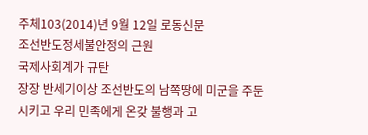주체103(2014)년 9월 12일 로동신문
조선반도정세불안정의 근원
국제사회계가 규탄
장장 반세기이상 조선반도의 남쪽땅에 미군을 주둔시키고 우리 민족에게 온갖 불행과 고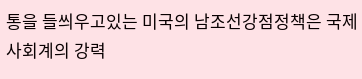통을 들씌우고있는 미국의 남조선강점정책은 국제사회계의 강력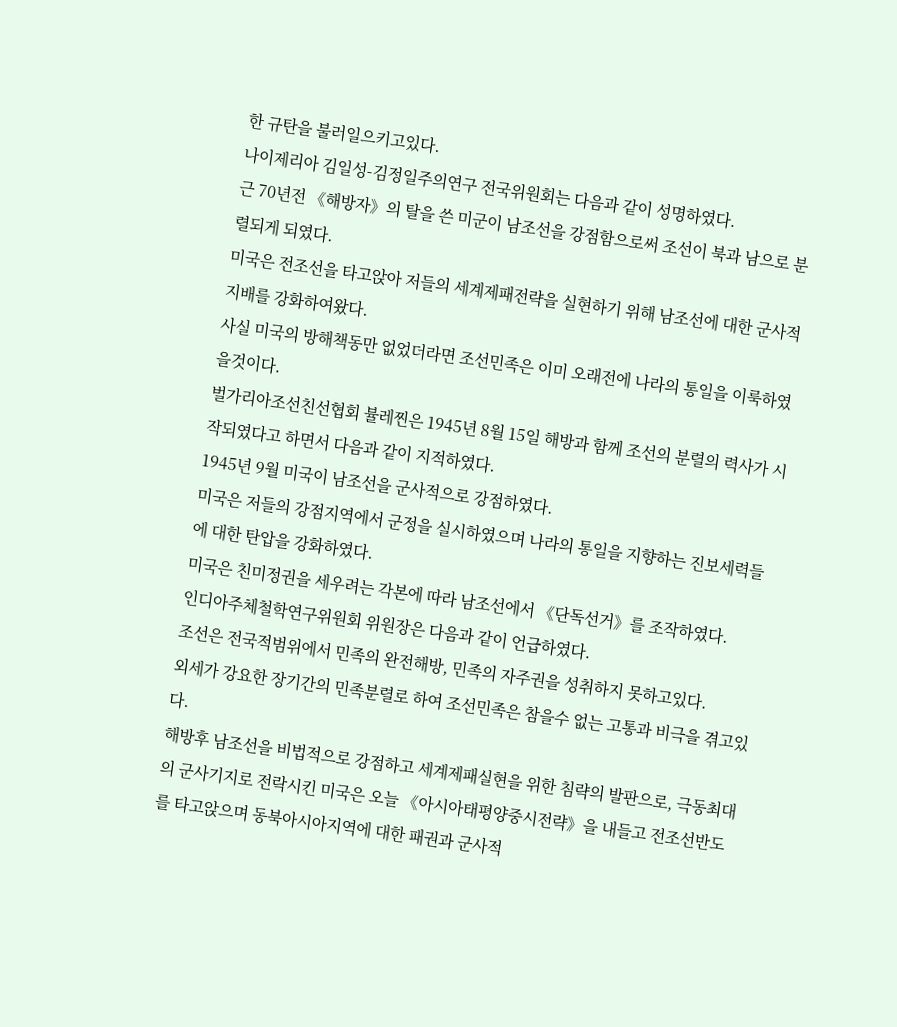한 규탄을 불러일으키고있다.
나이제리아 김일성-김정일주의연구 전국위원회는 다음과 같이 성명하였다.
근 70년전 《해방자》의 탈을 쓴 미군이 남조선을 강점함으로써 조선이 북과 남으로 분렬되게 되였다.
미국은 전조선을 타고앉아 저들의 세계제패전략을 실현하기 위해 남조선에 대한 군사적지배를 강화하여왔다.
사실 미국의 방해책동만 없었더라면 조선민족은 이미 오래전에 나라의 통일을 이룩하였을것이다.
벌가리아조선친선협회 뷸레찐은 1945년 8월 15일 해방과 함께 조선의 분렬의 력사가 시작되였다고 하면서 다음과 같이 지적하였다.
1945년 9월 미국이 남조선을 군사적으로 강점하였다.
미국은 저들의 강점지역에서 군정을 실시하였으며 나라의 통일을 지향하는 진보세력들에 대한 탄압을 강화하였다.
미국은 친미정권을 세우려는 각본에 따라 남조선에서 《단독선거》를 조작하였다.
인디아주체철학연구위원회 위원장은 다음과 같이 언급하였다.
조선은 전국적범위에서 민족의 완전해방, 민족의 자주권을 성취하지 못하고있다.
외세가 강요한 장기간의 민족분렬로 하여 조선민족은 참을수 없는 고통과 비극을 겪고있다.
해방후 남조선을 비법적으로 강점하고 세계제패실현을 위한 침략의 발판으로, 극동최대의 군사기지로 전락시킨 미국은 오늘 《아시아태평양중시전략》을 내들고 전조선반도를 타고앉으며 동북아시아지역에 대한 패권과 군사적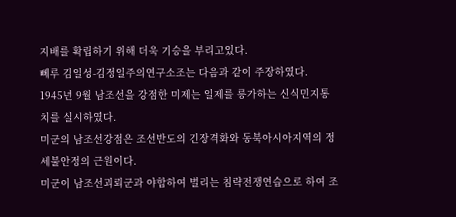지배를 확립하기 위해 더욱 기승을 부리고있다.
뻬루 김일성-김정일주의연구소조는 다음과 같이 주장하였다.
1945년 9월 남조선을 강점한 미제는 일제를 릉가하는 신식민지통치를 실시하였다.
미군의 남조선강점은 조선반도의 긴장격화와 동북아시아지역의 정세불안정의 근원이다.
미군이 남조선괴뢰군과 야합하여 벌리는 침략전쟁연습으로 하여 조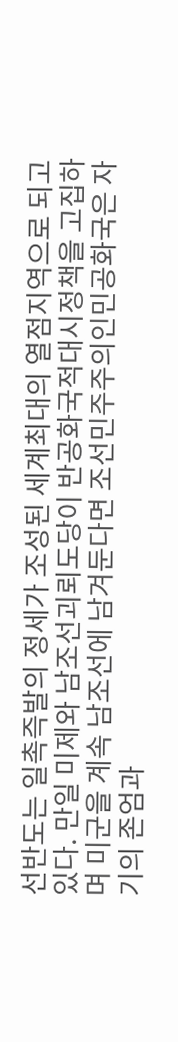선반도는 일촉즉발의 정세가 조성된 세계최대의 열점지역으로 되고있다. 만일 미제와 남조선괴뢰도당이 반공화국적대시정책을 고집하며 미군을 계속 남조선에 남겨둔다면 조선민주주의인민공화국은 자기의 존엄과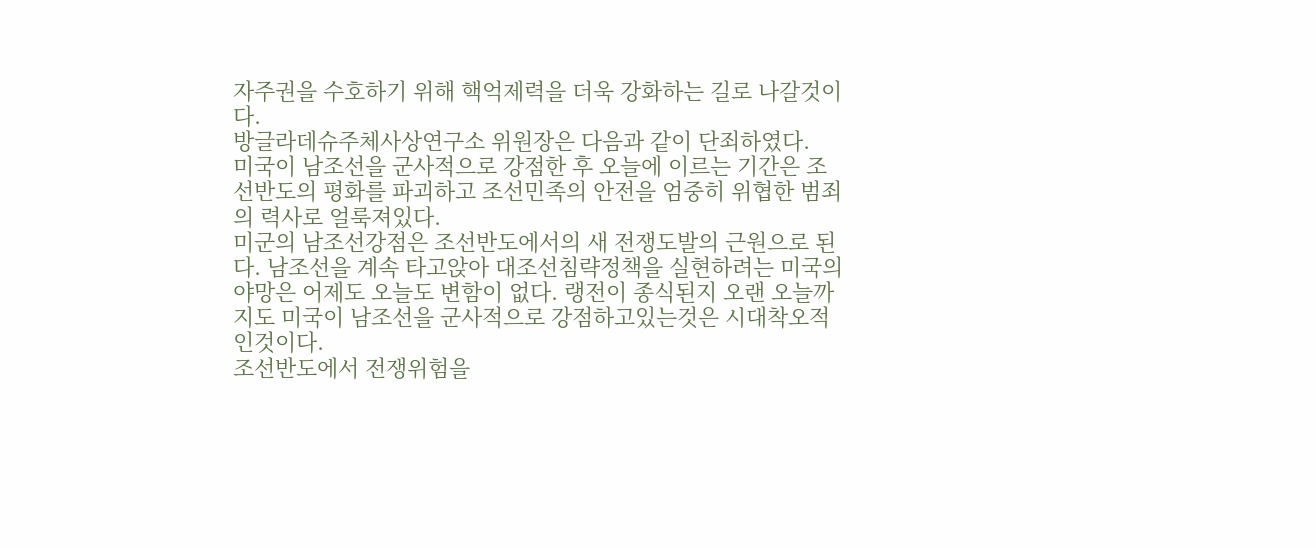자주권을 수호하기 위해 핵억제력을 더욱 강화하는 길로 나갈것이다.
방글라데슈주체사상연구소 위원장은 다음과 같이 단죄하였다.
미국이 남조선을 군사적으로 강점한 후 오늘에 이르는 기간은 조선반도의 평화를 파괴하고 조선민족의 안전을 엄중히 위협한 범죄의 력사로 얼룩져있다.
미군의 남조선강점은 조선반도에서의 새 전쟁도발의 근원으로 된다. 남조선을 계속 타고앉아 대조선침략정책을 실현하려는 미국의 야망은 어제도 오늘도 변함이 없다. 랭전이 종식된지 오랜 오늘까지도 미국이 남조선을 군사적으로 강점하고있는것은 시대착오적인것이다.
조선반도에서 전쟁위험을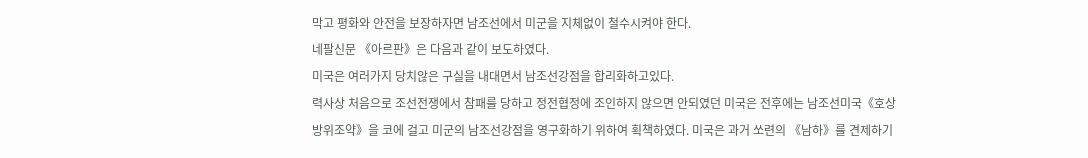막고 평화와 안전을 보장하자면 남조선에서 미군을 지체없이 철수시켜야 한다.
네팔신문 《아르판》은 다음과 같이 보도하였다.
미국은 여러가지 당치않은 구실을 내대면서 남조선강점을 합리화하고있다.
력사상 처음으로 조선전쟁에서 참패를 당하고 정전협정에 조인하지 않으면 안되였던 미국은 전후에는 남조선미국《호상방위조약》을 코에 걸고 미군의 남조선강점을 영구화하기 위하여 획책하였다. 미국은 과거 쏘련의 《남하》를 견제하기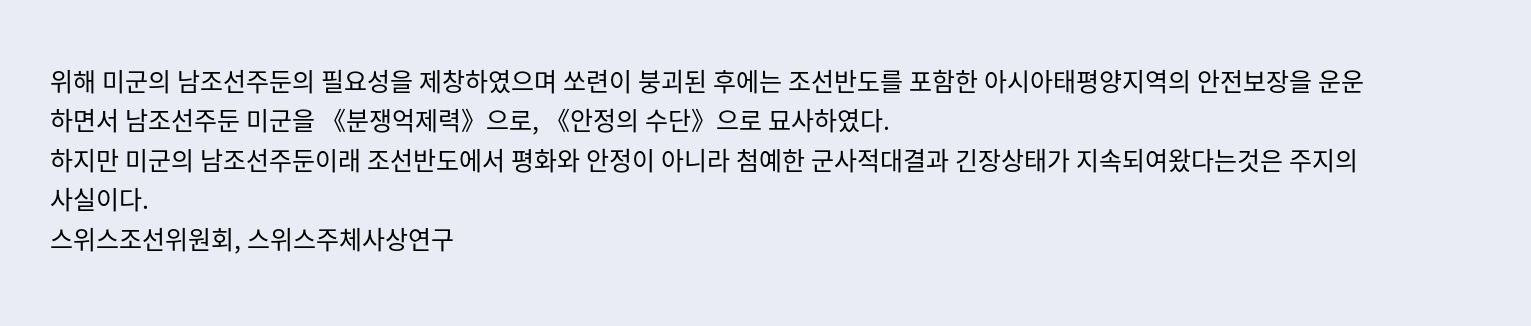위해 미군의 남조선주둔의 필요성을 제창하였으며 쏘련이 붕괴된 후에는 조선반도를 포함한 아시아태평양지역의 안전보장을 운운하면서 남조선주둔 미군을 《분쟁억제력》으로, 《안정의 수단》으로 묘사하였다.
하지만 미군의 남조선주둔이래 조선반도에서 평화와 안정이 아니라 첨예한 군사적대결과 긴장상태가 지속되여왔다는것은 주지의 사실이다.
스위스조선위원회, 스위스주체사상연구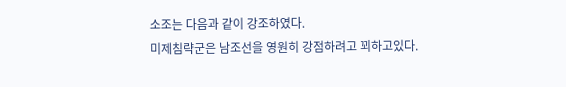소조는 다음과 같이 강조하였다.
미제침략군은 남조선을 영원히 강점하려고 꾀하고있다.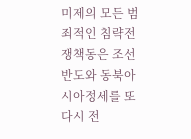미제의 모든 범죄적인 침략전쟁책동은 조선반도와 동북아시아정세를 또다시 전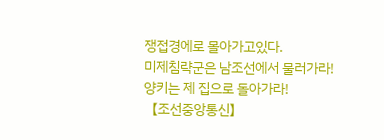쟁접경에로 몰아가고있다.
미제침략군은 남조선에서 물러가라!
양키는 제 집으로 돌아가라!
【조선중앙통신】